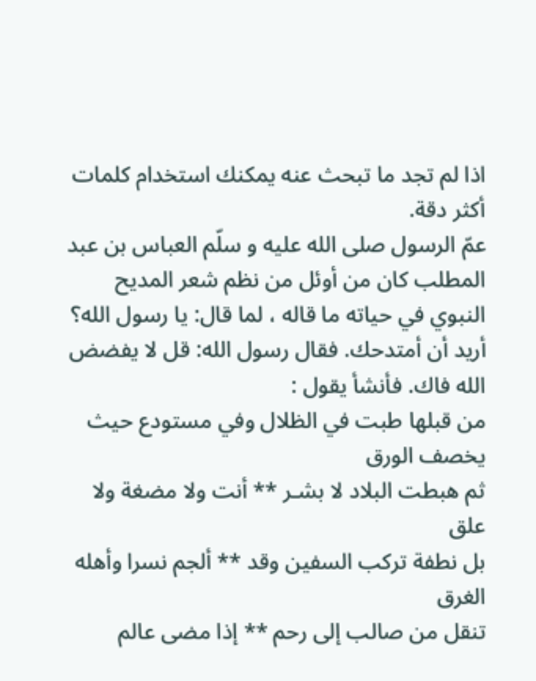اذا لم تجد ما تبحث عنه يمكنك استخدام كلمات أكثر دقة.
عمّ الرسول صلى الله عليه و سلّم العباس بن عبد المطلب كان من أوئل من نظم شعر المديح النبوي في حياته ما قاله ، لما قال: يا رسول الله؟ أريد أن أمتدحك. فقال رسول الله: قل لا يفضض الله فاك. فأنشأ يقول :
من قبلها طبت في الظلال وفي مستودع حيث يخصف الورق
ثم هبطت البلاد لا بشـر ** أنت ولا مضغة ولا علق
بل نطفة تركب السفين وقد ** ألجم نسرا وأهله الغرق
تنقل من صالب إلى رحم ** إذا مضى عالم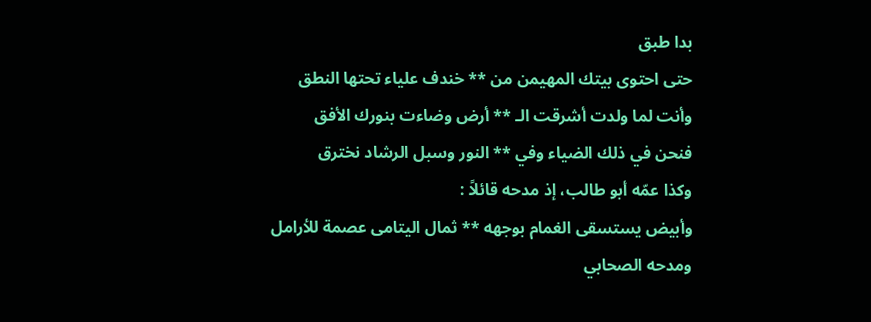بدا طبق
حتى احتوى بيتك المهيمن من ** خندف علياء تحتها النطق
وأنت لما ولدت أشرقت الـ ** أرض وضاءت بنورك الأفق
فنحن في ذلك الضياء وفي ** النور وسبل الرشاد نخترق
وكذا عمّه أبو طالب، إذ مدحه قائلاً :
وأبيض يستسقى الغمام بوجهه ** ثمال اليتامى عصمة للأرامل
ومدحه الصحابي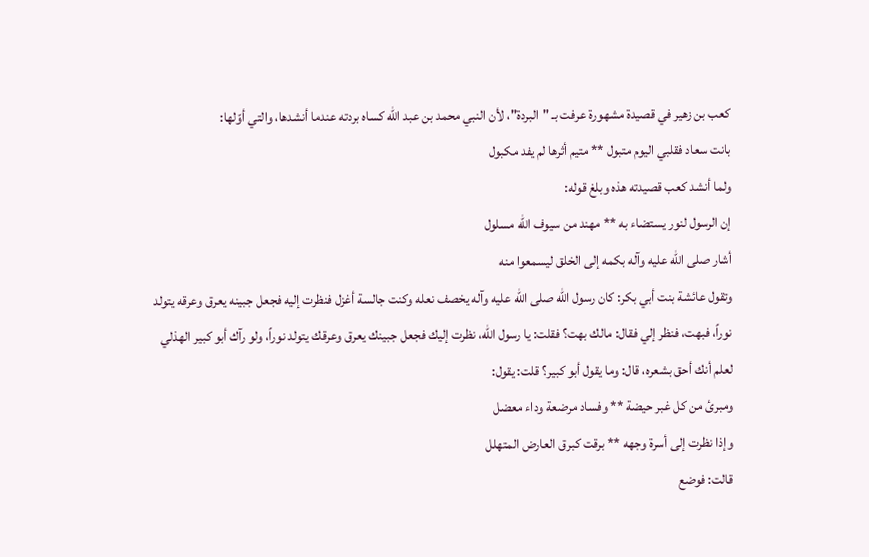كعب بن زهير في قصيدة مشهورة عرفت بـ "البردة"، لأن النبي محمد بن عبد الله كساه بردته عندما أنشدها، والتي أوّلها:
بانت سعاد فقلبي اليوم متبول ** متيم أثرها لم يفد مكبول
ولما أنشد كعب قصيدته هذه وبلغ قوله:
إن الرسول لنور يستضاء به ** مهند من سيوف الله مسلول
أشار صلى الله عليه وآله بكمه إلى الخلق ليسمعوا منه
وتقول عائشة بنت أبي بكر: كان رسول الله صلى الله عليه وآله يخصف نعله وكنت جالسة أغزل فنظرت إليه فجعل جبينه يعرق وعرقه يتولد نوراً، فبهت، فنظر إلي فقال: مالك بهت؟ فقلت: يا رسول الله، نظرت إليك فجعل جبينك يعرق وعرقك يتولد نوراً، ولو رآك أبو كبير الهذلي لعلم أنك أحق بشعره، قال: وما يقول أبو كبير؟ قلت: يقول:
ومبرئ من كل غبر حيضة ** وفساد مرضعة وداء معضل
وإذا نظرت إلى أسرة وجهه ** برقت كبرق العارض المتهلل
قالت: فوضع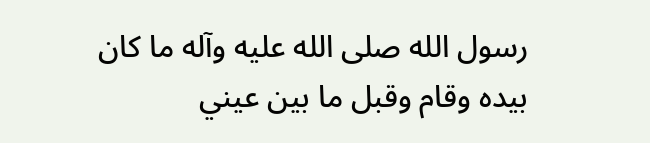رسول الله صلى الله عليه وآله ما كان بيده وقام وقبل ما بين عيني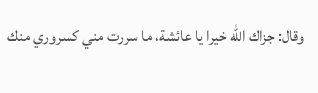وقال: جزاك الله خيرا يا عائشة، ما سررت مني كسروري منك